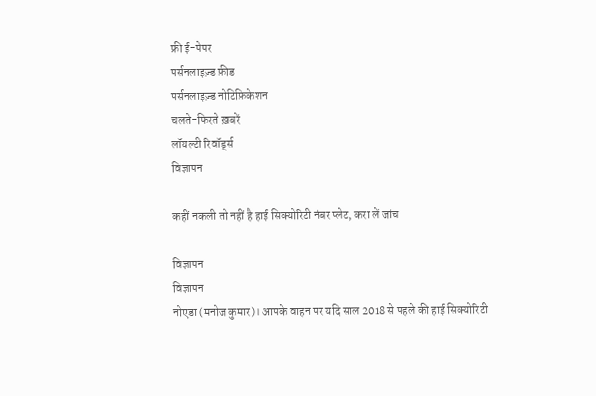फ्री ई-पेपर
पर्सनलाइज़्ड फ़ीड
पर्सनलाइज़्ड नोटिफ़िकेशन
चलते-फिरते ख़बरें
लॉयल्टी रिवॉर्ड्स
विज्ञापन

कहीं नकली तो नहीं है हाई सिक्योरिटी नंबर प्लेट, करा लें जांच

विज्ञापन
विज्ञापन
नोएडा (मनोज कुमार)। आपके वाहन पर यदि साल 2018 से पहले की हाई सिक्योरिटी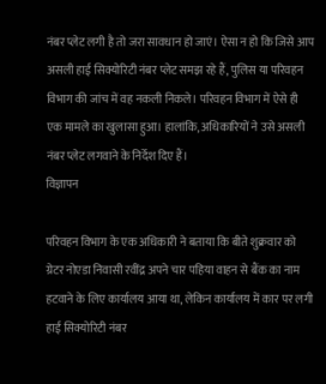नंबर प्लेट लगी है तो जरा सावधान हो जाएं। ऐसा न हो कि जिसे आप असली हाई सिक्योरिटी नंबर प्लेट समझ रहे हैं, पुलिस या परिवहन विभाग की जांच में वह नकली निकले। परिवहन विभाग में ऐसे ही एक मामले का खुलासा हुआ। हालांकि, अधिकारियों ने उसे असली नंबर प्लेट लगवाने के निर्देश दिए हैं।
विज्ञापन

परिवहन विभाग के एक अधिकारी ने बताया कि बीते शुक्रवार को ग्रेटर नोएडा निवासी रवींद्र अपने चार पहिया वाहन से बैंक का नाम हटवाने के लिए कार्यालय आया था, लेकिन कार्यालय में कार पर लगी हाई सिक्योरिटी नंबर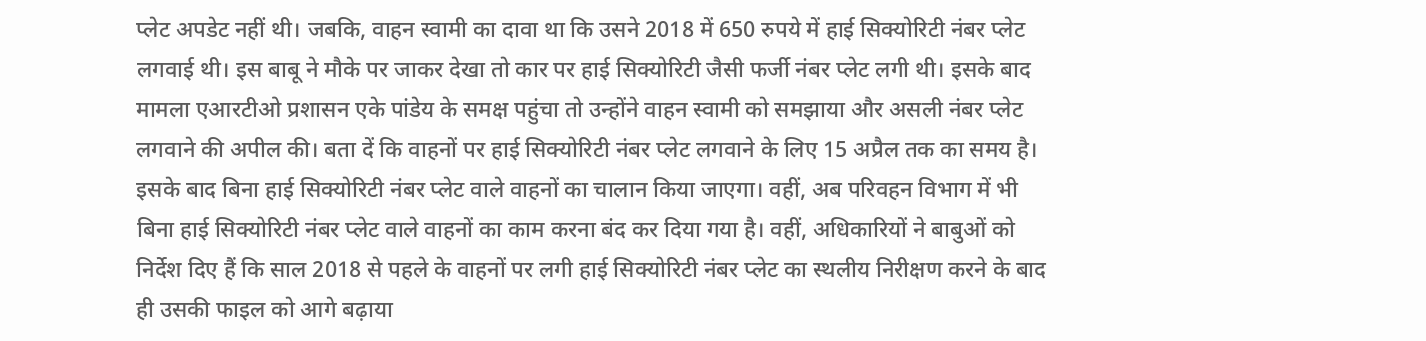प्लेट अपडेट नहीं थी। जबकि, वाहन स्वामी का दावा था कि उसने 2018 में 650 रुपये में हाई सिक्योरिटी नंबर प्लेट लगवाई थी। इस बाबू ने मौके पर जाकर देखा तो कार पर हाई सिक्योरिटी जैसी फर्जी नंबर प्लेट लगी थी। इसके बाद मामला एआरटीओ प्रशासन एके पांडेय के समक्ष पहुंचा तो उन्होंने वाहन स्वामी को समझाया और असली नंबर प्लेट लगवाने की अपील की। बता दें कि वाहनों पर हाई सिक्योरिटी नंबर प्लेट लगवाने के लिए 15 अप्रैल तक का समय है। इसके बाद बिना हाई सिक्योरिटी नंबर प्लेट वाले वाहनों का चालान किया जाएगा। वहीं, अब परिवहन विभाग में भी बिना हाई सिक्योरिटी नंबर प्लेट वाले वाहनों का काम करना बंद कर दिया गया है। वहीं, अधिकारियों ने बाबुओं को निर्देश दिए हैं कि साल 2018 से पहले के वाहनों पर लगी हाई सिक्योरिटी नंबर प्लेट का स्थलीय निरीक्षण करने के बाद ही उसकी फाइल को आगे बढ़ाया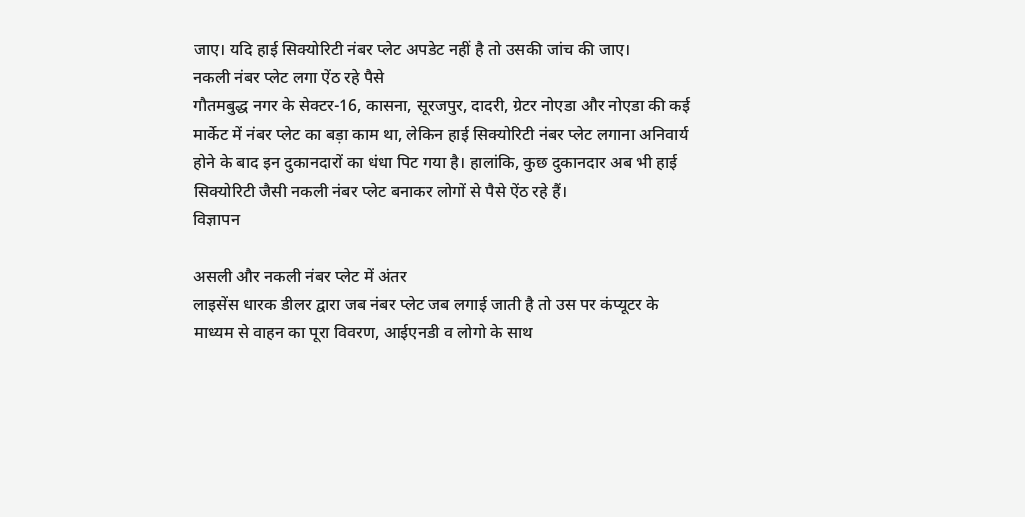जाए। यदि हाई सिक्योरिटी नंबर प्लेट अपडेट नहीं है तो उसकी जांच की जाए।
नकली नंबर प्लेट लगा ऐंठ रहे पैसे
गौतमबुद्ध नगर के सेक्टर-16, कासना, सूरजपुर, दादरी, ग्रेटर नोएडा और नोएडा की कई मार्केट में नंबर प्लेट का बड़ा काम था, लेकिन हाई सिक्योरिटी नंबर प्लेट लगाना अनिवार्य होने के बाद इन दुकानदारों का धंधा पिट गया है। हालांकि, कुछ दुकानदार अब भी हाई सिक्योरिटी जैसी नकली नंबर प्लेट बनाकर लोगों से पैसे ऐंठ रहे हैं।
विज्ञापन

असली और नकली नंबर प्लेट में अंतर
लाइसेंस धारक डीलर द्वारा जब नंबर प्लेट जब लगाई जाती है तो उस पर कंप्यूटर के माध्यम से वाहन का पूरा विवरण, आईएनडी व लोगो के साथ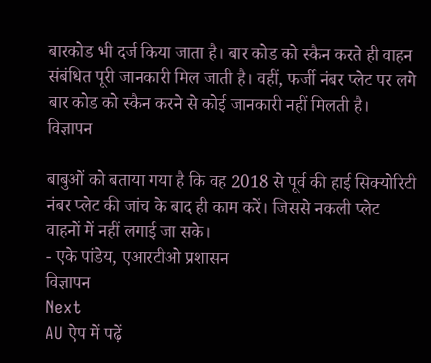बारकोड भी दर्ज किया जाता है। बार कोड को स्कैन करते ही वाहन संबंधित पूरी जानकारी मिल जाती है। वहीं, फर्जी नंबर प्लेट पर लगे बार कोड को स्कैन करने से कोई जानकारी नहीं मिलती है।
विज्ञापन

बाबुओं को बताया गया है कि वह 2018 से पूर्व की हाई सिक्योरिटी नंबर प्लेट की जांच के बाद ही काम करें। जिससे नकली प्लेट वाहनों में नहीं लगाई जा सके।
- एके पांडेय, एआरटीओ प्रशासन
विज्ञापन
Next
AU ऐप में पढ़ें